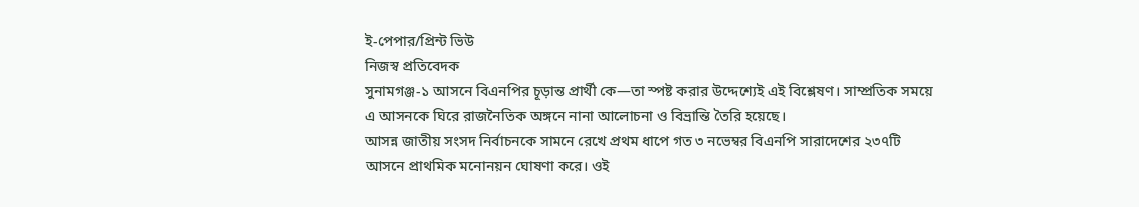ই-পেপার/প্রিন্ট ভিউ
নিজস্ব প্রতিবেদক
সুনামগঞ্জ-১ আসনে বিএনপির চূড়ান্ত প্রার্থী কে—তা স্পষ্ট করার উদ্দেশ্যেই এই বিশ্লেষণ। সাম্প্রতিক সময়ে এ আসনকে ঘিরে রাজনৈতিক অঙ্গনে নানা আলোচনা ও বিভ্রান্তি তৈরি হয়েছে।
আসন্ন জাতীয় সংসদ নির্বাচনকে সামনে রেখে প্রথম ধাপে গত ৩ নভেম্বর বিএনপি সারাদেশের ২৩৭টি আসনে প্রাথমিক মনোনয়ন ঘোষণা করে। ওই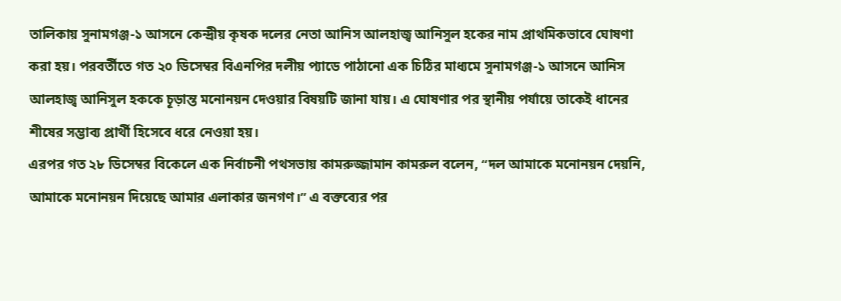তালিকায় সুনামগঞ্জ-১ আসনে কেন্দ্রীয় কৃষক দলের নেতা আনিস আলহাজ্ব আনিসুল হকের নাম প্রাথমিকভাবে ঘোষণা করা হয়। পরবর্তীতে গত ২০ ডিসেম্বর বিএনপির দলীয় প্যাডে পাঠানো এক চিঠির মাধ্যমে সুনামগঞ্জ-১ আসনে আনিস আলহাজ্ব আনিসুল হককে চূড়ান্ত মনোনয়ন দেওয়ার বিষয়টি জানা যায়। এ ঘোষণার পর স্থানীয় পর্যায়ে তাকেই ধানের শীষের সম্ভাব্য প্রার্থী হিসেবে ধরে নেওয়া হয়।
এরপর গত ২৮ ডিসেম্বর বিকেলে এক নির্বাচনী পথসভায় কামরুজ্জামান কামরুল বলেন, “দল আমাকে মনোনয়ন দেয়নি, আমাকে মনোনয়ন দিয়েছে আমার এলাকার জনগণ।” এ বক্তব্যের পর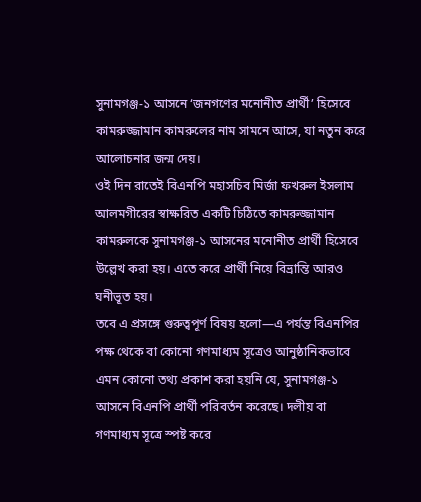সুনামগঞ্জ-১ আসনে ‘জনগণের মনোনীত প্রার্থী’ হিসেবে কামরুজ্জামান কামরুলের নাম সামনে আসে, যা নতুন করে আলোচনার জন্ম দেয়।
ওই দিন রাতেই বিএনপি মহাসচিব মির্জা ফখরুল ইসলাম আলমগীরের স্বাক্ষরিত একটি চিঠিতে কামরুজ্জামান কামরুলকে সুনামগঞ্জ-১ আসনের মনোনীত প্রার্থী হিসেবে উল্লেখ করা হয়। এতে করে প্রার্থী নিয়ে বিভ্রান্তি আরও ঘনীভূত হয়।
তবে এ প্রসঙ্গে গুরুত্বপূর্ণ বিষয় হলো—এ পর্যন্ত বিএনপির পক্ষ থেকে বা কোনো গণমাধ্যম সূত্রেও আনুষ্ঠানিকভাবে এমন কোনো তথ্য প্রকাশ করা হয়নি যে, সুনামগঞ্জ-১ আসনে বিএনপি প্রার্থী পরিবর্তন করেছে। দলীয় বা গণমাধ্যম সূত্রে স্পষ্ট করে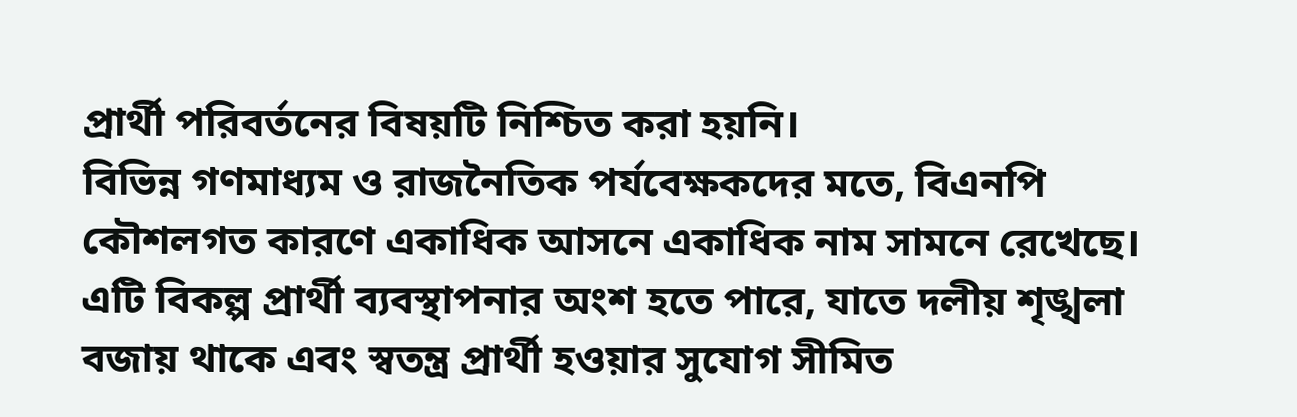প্রার্থী পরিবর্তনের বিষয়টি নিশ্চিত করা হয়নি।
বিভিন্ন গণমাধ্যম ও রাজনৈতিক পর্যবেক্ষকদের মতে, বিএনপি কৌশলগত কারণে একাধিক আসনে একাধিক নাম সামনে রেখেছে। এটি বিকল্প প্রার্থী ব্যবস্থাপনার অংশ হতে পারে, যাতে দলীয় শৃঙ্খলা বজায় থাকে এবং স্বতন্ত্র প্রার্থী হওয়ার সুযোগ সীমিত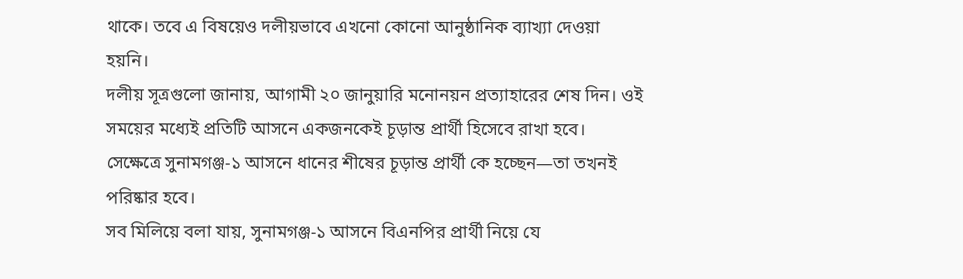থাকে। তবে এ বিষয়েও দলীয়ভাবে এখনো কোনো আনুষ্ঠানিক ব্যাখ্যা দেওয়া হয়নি।
দলীয় সূত্রগুলো জানায়, আগামী ২০ জানুয়ারি মনোনয়ন প্রত্যাহারের শেষ দিন। ওই সময়ের মধ্যেই প্রতিটি আসনে একজনকেই চূড়ান্ত প্রার্থী হিসেবে রাখা হবে। সেক্ষেত্রে সুনামগঞ্জ-১ আসনে ধানের শীষের চূড়ান্ত প্রার্থী কে হচ্ছেন—তা তখনই পরিষ্কার হবে।
সব মিলিয়ে বলা যায়, সুনামগঞ্জ-১ আসনে বিএনপির প্রার্থী নিয়ে যে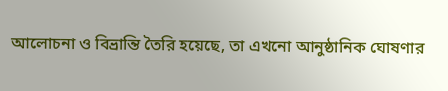আলোচনা ও বিভ্রান্তি তৈরি হয়েছে, তা এখনো আনুষ্ঠানিক ঘোষণার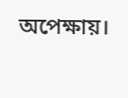অপেক্ষায়।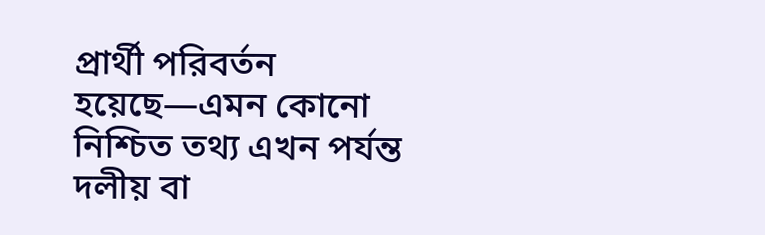প্রার্থী পরিবর্তন হয়েছে—এমন কোনো নিশ্চিত তথ্য এখন পর্যন্ত দলীয় বা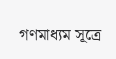গণমাধ্যম সূত্রে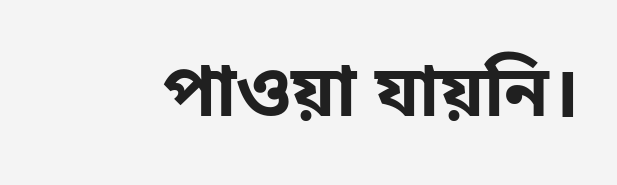পাওয়া যায়নি।